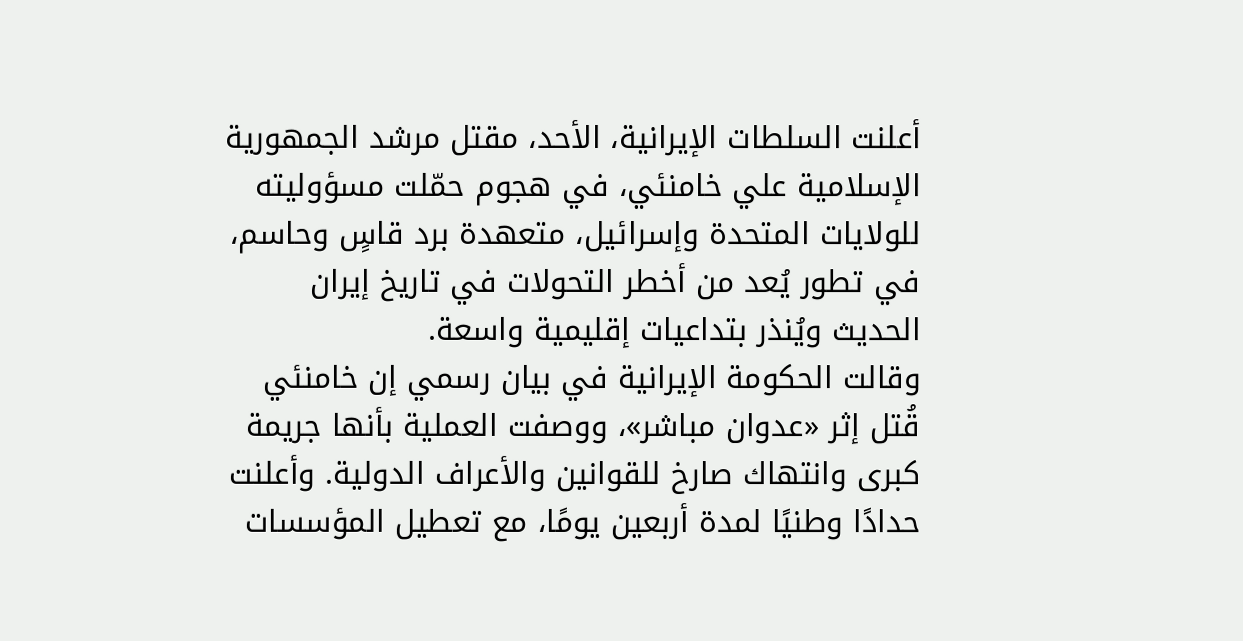أعلنت السلطات الإيرانية، الأحد، مقتل مرشد الجمهورية الإسلامية علي خامنئي، في هجوم حمّلت مسؤوليته للولايات المتحدة وإسرائيل، متعهدة برد قاسٍ وحاسم، في تطور يُعد من أخطر التحولات في تاريخ إيران الحديث ويُنذر بتداعيات إقليمية واسعة.
وقالت الحكومة الإيرانية في بيان رسمي إن خامنئي قُتل إثر «عدوان مباشر»، ووصفت العملية بأنها جريمة كبرى وانتهاك صارخ للقوانين والأعراف الدولية. وأعلنت حدادًا وطنيًا لمدة أربعين يومًا، مع تعطيل المؤسسات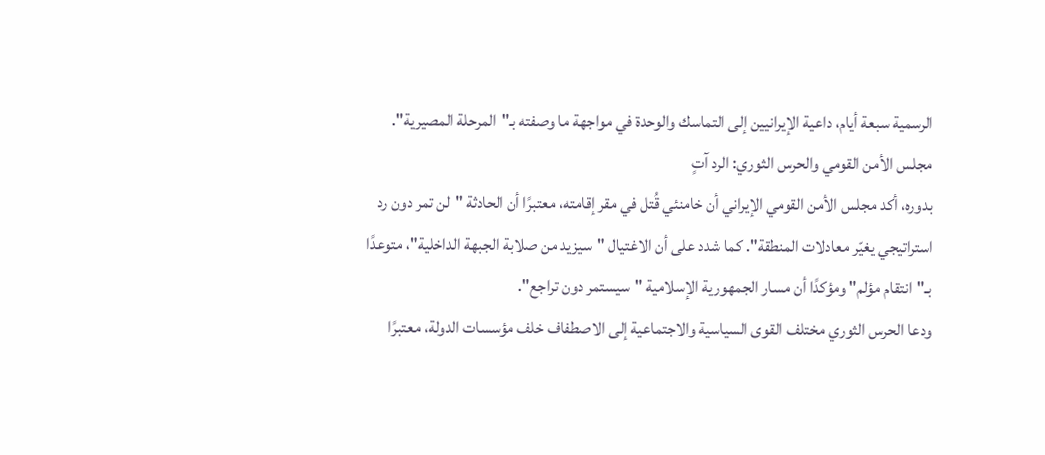الرسمية سبعة أيام، داعية الإيرانيين إلى التماسك والوحدة في مواجهة ما وصفته بـ"المرحلة المصيرية".
مجلس الأمن القومي والحرس الثوري: الرد آتٍ
بدوره، أكد مجلس الأمن القومي الإيراني أن خامنئي قُتل في مقر إقامته، معتبرًا أن الحادثة "لن تمر دون رد استراتيجي يغيّر معادلات المنطقة". كما شدد على أن الاغتيال "سيزيد من صلابة الجبهة الداخلية"، متوعدًا بـ"انتقام مؤلم" ومؤكدًا أن مسار الجمهورية الإسلامية "سيستمر دون تراجع".
ودعا الحرس الثوري مختلف القوى السياسية والاجتماعية إلى الاصطفاف خلف مؤسسات الدولة، معتبرًا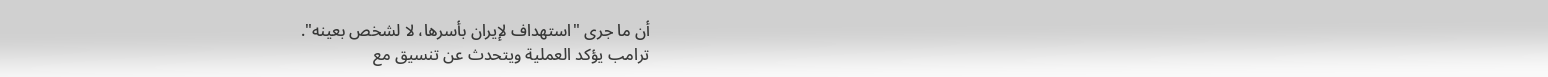أن ما جرى "استهداف لإيران بأسرها، لا لشخص بعينه".
ترامب يؤكد العملية ويتحدث عن تنسيق مع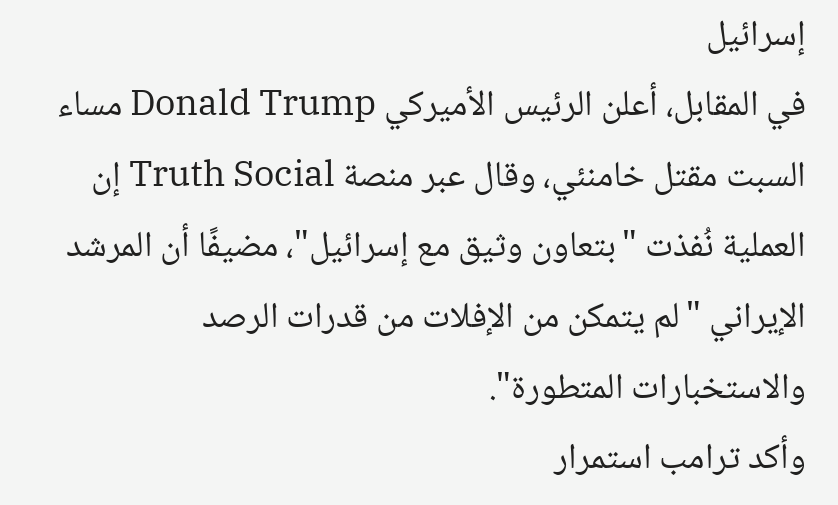إسرائيل
في المقابل، أعلن الرئيس الأميركي Donald Trump مساء السبت مقتل خامنئي، وقال عبر منصة Truth Social إن العملية نُفذت "بتعاون وثيق مع إسرائيل"، مضيفًا أن المرشد الإيراني "لم يتمكن من الإفلات من قدرات الرصد والاستخبارات المتطورة".
وأكد ترامب استمرار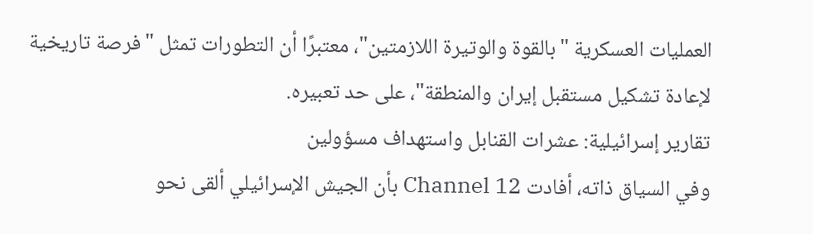العمليات العسكرية "بالقوة والوتيرة اللازمتين"، معتبرًا أن التطورات تمثل "فرصة تاريخية لإعادة تشكيل مستقبل إيران والمنطقة"، على حد تعبيره.
تقارير إسرائيلية: عشرات القنابل واستهداف مسؤولين
وفي السياق ذاته، أفادت Channel 12 بأن الجيش الإسرائيلي ألقى نحو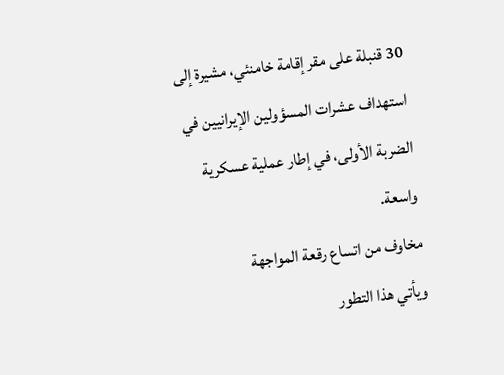30 قنبلة على مقر إقامة خامنئي، مشيرة إلى استهداف عشرات المسؤولين الإيرانيين في الضربة الأولى، في إطار عملية عسكرية واسعة.
مخاوف من اتساع رقعة المواجهة
ويأتي هذا التطور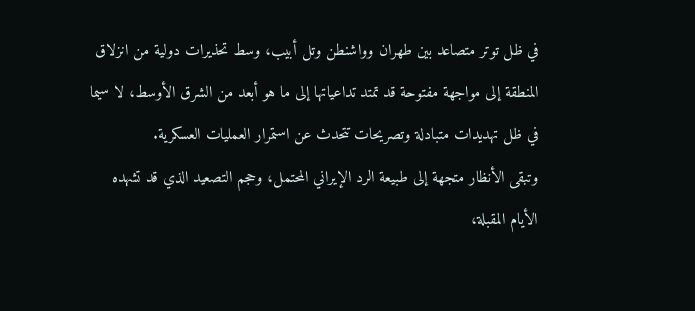في ظل توتر متصاعد بين طهران وواشنطن وتل أبيب، وسط تحذيرات دولية من انزلاق المنطقة إلى مواجهة مفتوحة قد تمتد تداعياتها إلى ما هو أبعد من الشرق الأوسط، لا سيما في ظل تهديدات متبادلة وتصريحات تتحدث عن استمرار العمليات العسكرية.
وتبقى الأنظار متجهة إلى طبيعة الرد الإيراني المحتمل، وحجم التصعيد الذي قد تشهده الأيام المقبلة،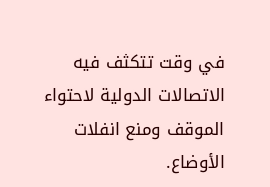في وقت تتكثف فيه الاتصالات الدولية لاحتواء الموقف ومنع انفلات الأوضاع.